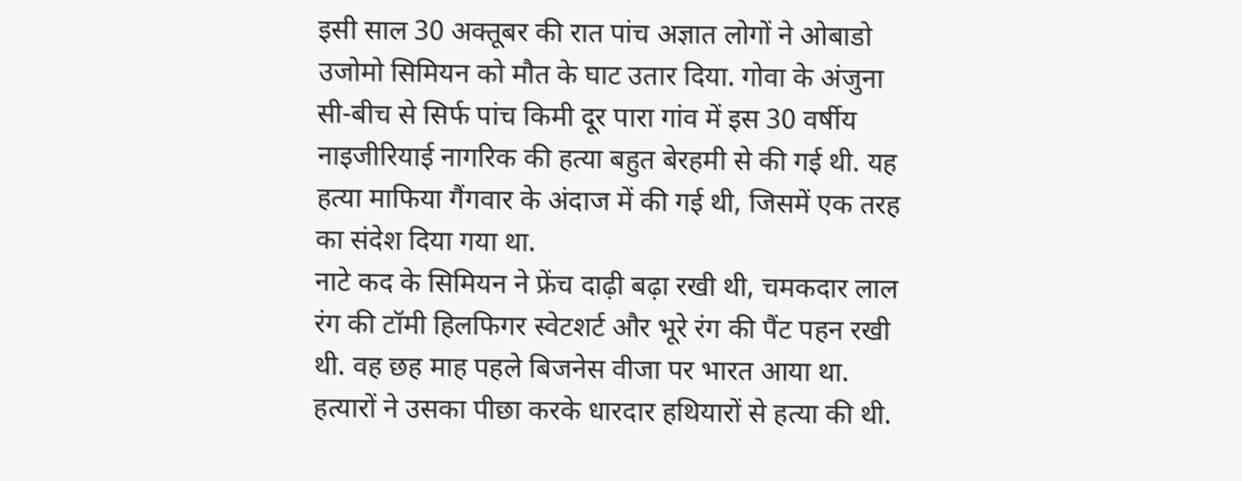इसी साल 30 अक्तूबर की रात पांच अज्ञात लोगों ने ओबाडो उजोमो सिमियन को मौत के घाट उतार दिया. गोवा के अंजुना सी-बीच से सिर्फ पांच किमी दूर पारा गांव में इस 30 वर्षीय नाइजीरियाई नागरिक की हत्या बहुत बेरहमी से की गई थी. यह हत्या माफिया गैंगवार के अंदाज में की गई थी, जिसमें एक तरह का संदेश दिया गया था.
नाटे कद के सिमियन ने फ्रेंच दाढ़ी बढ़ा रखी थी, चमकदार लाल रंग की टॉमी हिलफिगर स्वेटशर्ट और भूरे रंग की पैंट पहन रखी थी. वह छह माह पहले बिजनेस वीजा पर भारत आया था. हत्यारों ने उसका पीछा करके धारदार हथियारों से हत्या की थी.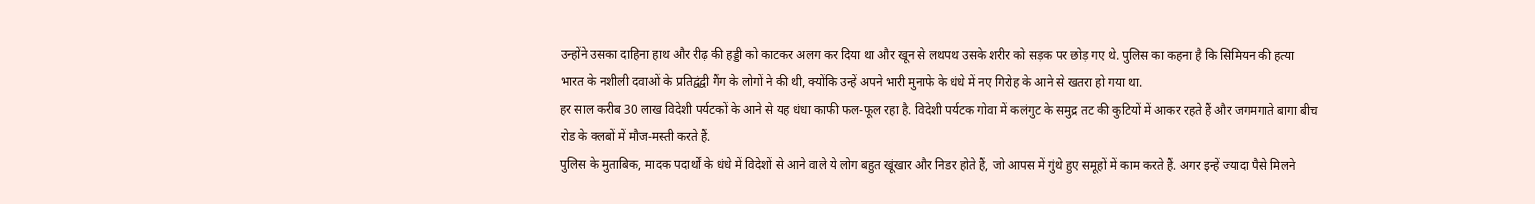उन्होंने उसका दाहिना हाथ और रीढ़ की हड्डी को काटकर अलग कर दिया था और खून से लथपथ उसके शरीर को सड़क पर छोड़ गए थे. पुलिस का कहना है कि सिमियन की हत्या भारत के नशीली दवाओं के प्रतिद्वंद्वी गैंग के लोगों ने की थी, क्योंकि उन्हें अपने भारी मुनाफे के धंधे में नए गिरोह के आने से खतरा हो गया था.
हर साल करीब 30 लाख विदेशी पर्यटकों के आने से यह धंधा काफी फल-फूल रहा है. विदेशी पर्यटक गोवा में कलंगुट के समुद्र तट की कुटियों में आकर रहते हैं और जगमगाते बागा बीच रोड के क्लबों में मौज-मस्ती करते हैं.
पुलिस के मुताबिक, मादक पदार्थों के धंधे में विदेशों से आने वाले ये लोग बहुत खूंखार और निडर होते हैं, जो आपस में गुंथे हुए समूहों में काम करते हैं. अगर इन्हें ज्यादा पैसे मिलने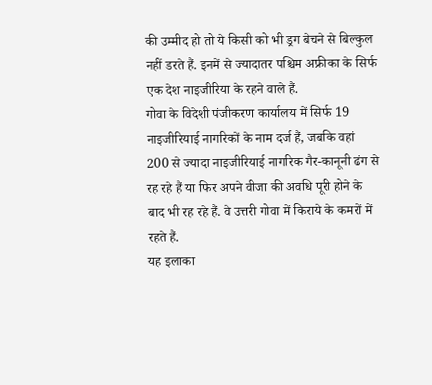की उम्मीद हो तो ये किसी को भी ड्रग बेचने से बिल्कुल नहीं डरते हैं. इनमें से ज्यादातर पश्चिम अफ्रीका के सिर्फ एक देश नाइजीरिया के रहने वाले हैं.
गोवा के विदेशी पंजीकरण कार्यालय में सिर्फ 19 नाइजीरियाई नागरिकों के नाम दर्ज हैं, जबकि वहां 200 से ज्यादा नाइजीरियाई नागरिक गैर-कानूनी ढंग से रह रहे हैं या फिर अपने वीजा की अवधि पूरी होने के बाद भी रह रहे हैं. वे उत्तरी गोवा में किराये के कमरों में रहते हैं.
यह इलाका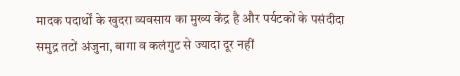मादक पदार्थों के खुदरा व्यवसाय का मुख्य केंद्र है और पर्यटकों के पसंदीदा समुद्र तटों अंजुना, बागा व कलंगुट से ज्यादा दूर नहीं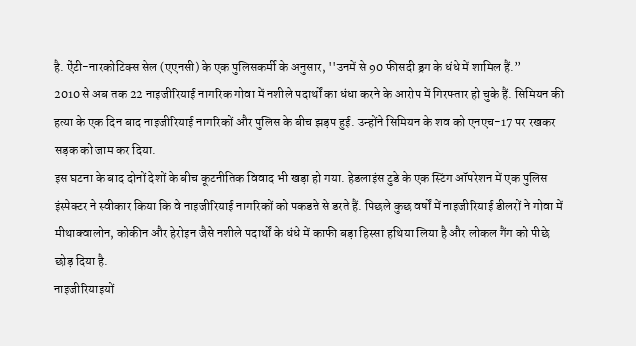है. ऐंटी-नारकोटिक्स सेल (एएनसी) के एक पुलिसकर्मी के अनुसार, ''उनमें से 90 फीसदी ड्रग के धंधे में शामिल हैं.”
2010 से अब तक 22 नाइजीरियाई नागरिक गोवा में नशीले पदार्थों का धंधा करने के आरोप में गिरफ्तार हो चुके हैं. सिमियन की हत्या के एक दिन बाद नाइजीरियाई नागरिकों और पुलिस के बीच झड़प हुई. उन्होंने सिमियन के शव को एनएच-17 पर रखकर सड़क को जाम कर दिया.
इस घटना के बाद दोनों देशों के बीच कूटनीतिक विवाद भी खड़ा हो गया. हेडलाइंस टुडे के एक स्टिंग ऑपरेशन में एक पुलिस इंस्पेक्टर ने स्वीकार किया कि वे नाइजीरियाई नागरिकों को पकडऩे से डरते हैं. पिछले कुछ वर्षों में नाइजीरियाई डीलरों ने गोवा में मीथाक्वालोन, कोकीन और हेरोइन जैसे नशीले पदार्थों के धंधे में काफी बड़ा हिस्सा हथिया लिया है और लोकल गैंग को पीछे छोड़ दिया है.
नाइजीरियाइयों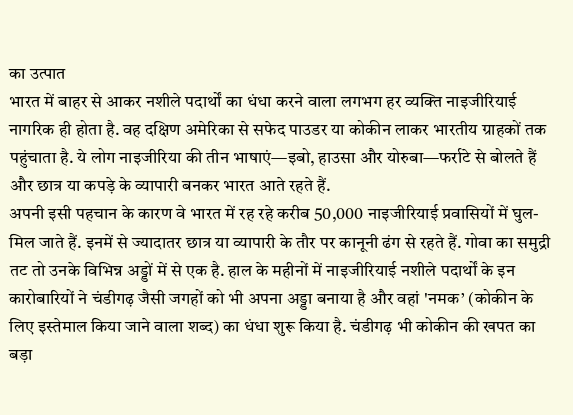का उत्पात
भारत में बाहर से आकर नशीले पदार्थों का धंधा करने वाला लगभग हर व्यक्ति नाइजीरियाई नागरिक ही होता है. वह दक्षिण अमेरिका से सफेद पाउडर या कोकीन लाकर भारतीय ग्राहकों तक पहुंचाता है. ये लोग नाइजीरिया की तीन भाषाएं—इबो, हाउसा और योरुबा—फर्राटे से बोलते हैं और छात्र या कपड़े के व्यापारी बनकर भारत आते रहते हैं.
अपनी इसी पहचान के कारण वे भारत में रह रहे करीब 50,000 नाइजीरियाई प्रवासियों में घुल-मिल जाते हैं. इनमें से ज्यादातर छात्र या व्यापारी के तौर पर कानूनी ढंग से रहते हैं. गोवा का समुद्री तट तो उनके विभिन्न अड्डों में से एक है. हाल के महीनों में नाइजीरियाई नशीले पदार्थों के इन कारोबारियों ने चंडीगढ़ जैसी जगहों को भी अपना अड्डा बनाया है और वहां 'नमक’ (कोकीन के लिए इस्तेमाल किया जाने वाला शब्द) का धंधा शुरू किया है. चंडीगढ़ भी कोकीन की खपत का बड़ा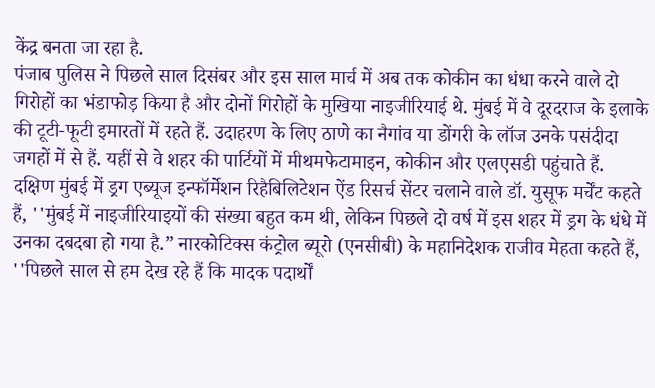केंद्र बनता जा रहा है.
पंजाब पुलिस ने पिछले साल दिसंबर और इस साल मार्च में अब तक कोकीन का धंधा करने वाले दो गिरोहों का भंडाफोड़ किया है और दोनों गिरोहों के मुखिया नाइजीरियाई थे. मुंबई में वे दूरदराज के इलाके की टूटी-फूटी इमारतों में रहते हैं. उदाहरण के लिए ठाणे का नैगांव या डोंगरी के लॉज उनके पसंदीदा जगहों में से हैं. यहीं से वे शहर की पार्टियों में मीथमफेटामाइन, कोकीन और एलएसडी पहुंचाते हैं.
दक्षिण मुंबई में ड्रग एब्यूज इन्फॉर्मेशन रिहैबिलिटेशन ऐंड रिसर्च सेंटर चलाने वाले डॉ. युसूफ मर्चेंट कहते हैं, ''मुंबई में नाइजीरियाइयों की संख्या बहुत कम थी, लेकिन पिछले दो वर्ष में इस शहर में ड्रग के धंधे में उनका दबदबा हो गया है.” नारकोटिक्स कंट्रोल ब्यूरो (एनसीबी) के महानिदेशक राजीव मेहता कहते हैं, ''पिछले साल से हम देख रहे हैं कि मादक पदार्थों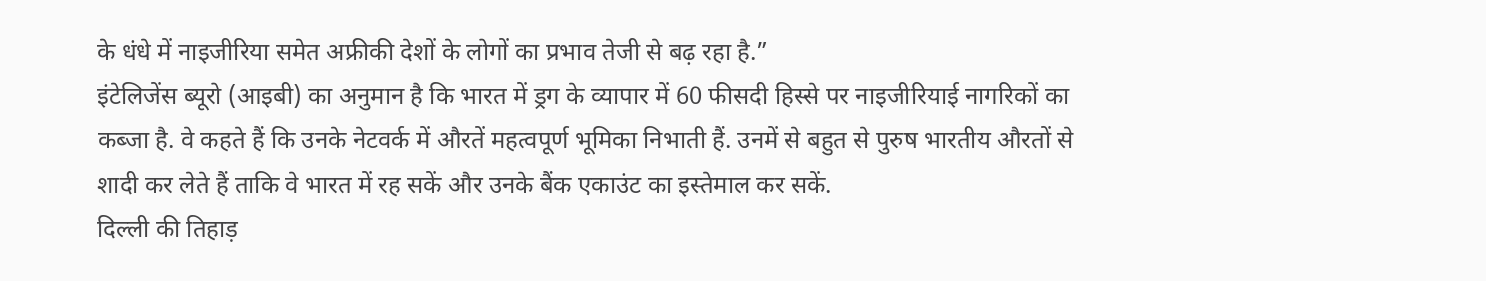के धंधे में नाइजीरिया समेत अफ्रीकी देशों के लोगों का प्रभाव तेजी से बढ़ रहा है.”
इंटेलिजेंस ब्यूरो (आइबी) का अनुमान है कि भारत में ड्रग के व्यापार में 60 फीसदी हिस्से पर नाइजीरियाई नागरिकों का कब्जा है. वे कहते हैं कि उनके नेटवर्क में औरतें महत्वपूर्ण भूमिका निभाती हैं. उनमें से बहुत से पुरुष भारतीय औरतों से शादी कर लेते हैं ताकि वे भारत में रह सकें और उनके बैंक एकाउंट का इस्तेमाल कर सकें.
दिल्ली की तिहाड़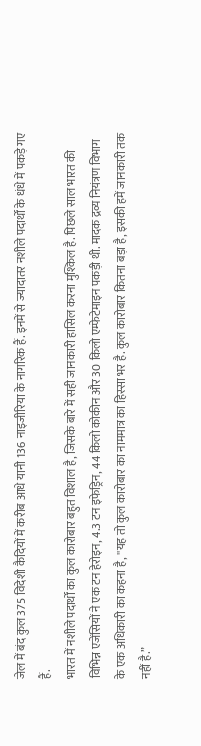जेल में बंद कुल 375 विदेशी कैदियों में करीब आधे यानी 136 नाइजीरिया के नागरिक हैं. इनमें से ज्यादातर नशीले पदार्थों के धंधे में पकड़े गए हैं.
भारत में नशीले पदार्थों का कुल कारोबार बहुत विशाल है, जिसके बारे में सही जानकारी हासिल करना मुश्किल है. पिछले साल भारत की विभिन्न एजेंसियों ने एक टन हेरोइन, 4.3 टन इफेड्रिन, 44 किलो कोकीन और 30 किलो एम्फेटेमाइन पकड़ी थी. मादक द्रव्य नियंत्रण विभाग के एक अधिकारी का कहना है, ''यह तो कुल कारोबार का नाममात्र का हिस्सा भर है. कुल कारोबार कितना बड़ा है, इसकी हमें जानकारी तक नहीं है.”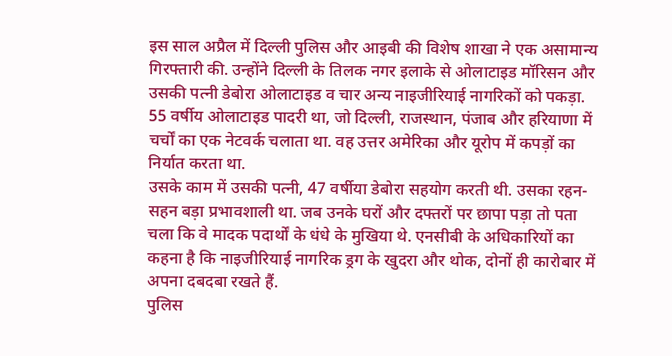इस साल अप्रैल में दिल्ली पुलिस और आइबी की विशेष शाखा ने एक असामान्य गिरफ्तारी की. उन्होंने दिल्ली के तिलक नगर इलाके से ओलाटाइड मॉरिसन और उसकी पत्नी डेबोरा ओलाटाइड व चार अन्य नाइजीरियाई नागरिकों को पकड़ा. 55 वर्षीय ओलाटाइड पादरी था, जो दिल्ली, राजस्थान, पंजाब और हरियाणा में चर्चों का एक नेटवर्क चलाता था. वह उत्तर अमेरिका और यूरोप में कपड़ों का निर्यात करता था.
उसके काम में उसकी पत्नी, 47 वर्षीया डेबोरा सहयोग करती थी. उसका रहन-सहन बड़ा प्रभावशाली था. जब उनके घरों और दफ्तरों पर छापा पड़ा तो पता चला कि वे मादक पदार्थों के धंधे के मुखिया थे. एनसीबी के अधिकारियों का कहना है कि नाइजीरियाई नागरिक ड्रग के खुदरा और थोक, दोनों ही कारोबार में अपना दबदबा रखते हैं.
पुलिस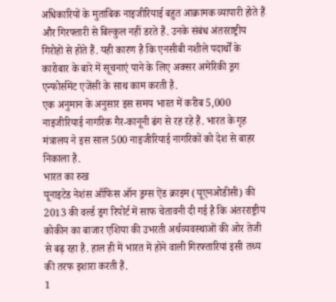अधिकारियों के मुताबिक नाइजीरियाई बहुत आक्रामक व्यापारी होते हैं और गिरफ्तारी से बिल्कुल नहीं डरते हैं. उनके संबंध अंतरराष्ट्रीय गिरोहों से होते हैं. यही कारण है कि एनसीबी नशीले पदार्थों के कारोबार के बारे में सूचनाएं पाने के लिए अक्सर अमेरिकी ड्रग एन्फोर्समेंट एजेंसी के साथ काम करती है.
एक अनुमान के अनुसार इस समय भारत में करीब 5,000 नाइजीरियाई नागरिक गैर-कानूनी ढंग से रह रहे हैं. भारत के गृह मंत्रालय ने इस साल 500 नाइजीरियाई नागरिकों को देश से बाहर निकाला है.
भारत का रुख
यूनाइटेड नेशंस ऑफिस ऑन ड्रग्स ऐंड क्राइम (यूएनओडीसी) की 2013 की वर्ल्ड ड्रग रिपोर्ट में साफ चेतावनी दी गई है कि अंतरराष्ट्रीय कोकीन का बाजार एशिया की उभरती अर्थव्यवस्थाओं की ओर तेजी से बढ़ रहा है. हाल ही में भारत में होने वाली गिरफ्तारियां इसी तथ्य की तरफ इशारा करती हैं.
1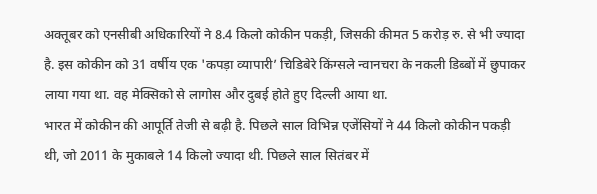अक्तूबर को एनसीबी अधिकारियों ने 8.4 किलो कोकीन पकड़ी, जिसकी कीमत 5 करोड़ रु. से भी ज्यादा है. इस कोकीन को 31 वर्षीय एक 'कपड़ा व्यापारी’ चिडिबेरे किंग्सले न्वानचरा के नकली डिब्बों में छुपाकर लाया गया था. वह मेक्सिको से लागोस और दुबई होते हुए दिल्ली आया था.
भारत में कोकीन की आपूर्ति तेजी से बढ़ी है. पिछले साल विभिन्न एजेंसियों ने 44 किलो कोकीन पकड़ी थी, जो 2011 के मुकाबले 14 किलो ज्यादा थी. पिछले साल सितंबर में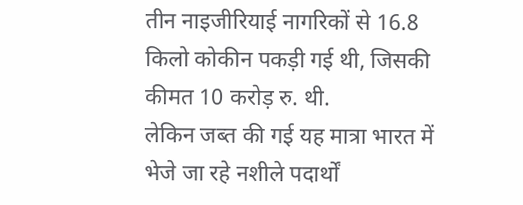तीन नाइजीरियाई नागरिकों से 16.8 किलो कोकीन पकड़ी गई थी, जिसकी कीमत 10 करोड़ रु. थी.
लेकिन जब्त की गई यह मात्रा भारत में भेजे जा रहे नशीले पदार्थों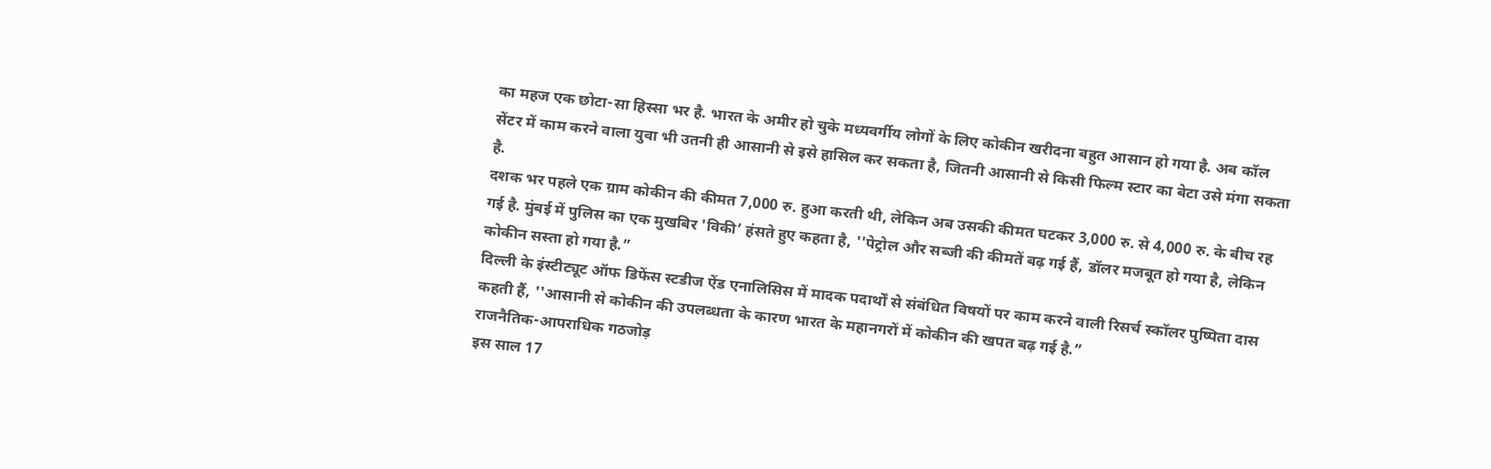का महज एक छोटा-सा हिस्सा भर है. भारत के अमीर हो चुके मध्यवर्गीय लोगों के लिए कोकीन खरीदना बहुत आसान हो गया है. अब कॉल सेंटर में काम करने वाला युवा भी उतनी ही आसानी से इसे हासिल कर सकता है, जितनी आसानी से किसी फिल्म स्टार का बेटा उसे मंगा सकता है.
दशक भर पहले एक ग्राम कोकीन की कीमत 7,000 रु. हुआ करती थी, लेकिन अब उसकी कीमत घटकर 3,000 रु. से 4,000 रु. के बीच रह गई है. मुंबई में पुलिस का एक मुखबिर 'विकी’ हंसते हुए कहता है, ''पेट्रोल और सब्जी की कीमतें बढ़ गई हैं, डॉलर मजबूत हो गया है, लेकिन कोकीन सस्ता हो गया है.”
दिल्ली के इंस्टीट्यूट ऑफ डिफेंस स्टडीज ऐंड एनालिसिस में मादक पदार्थों से संबंधित विषयों पर काम करने वाली रिसर्च स्कॉलर पुष्पिता दास कहती हैं, ''आसानी से कोकीन की उपलब्धता के कारण भारत के महानगरों में कोकीन की खपत बढ़ गई है.”
राजनैतिक-आपराधिक गठजोड़
इस साल 17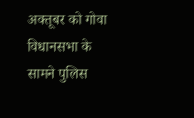अक्तूबर को गोवा विधानसभा के सामने पुलिस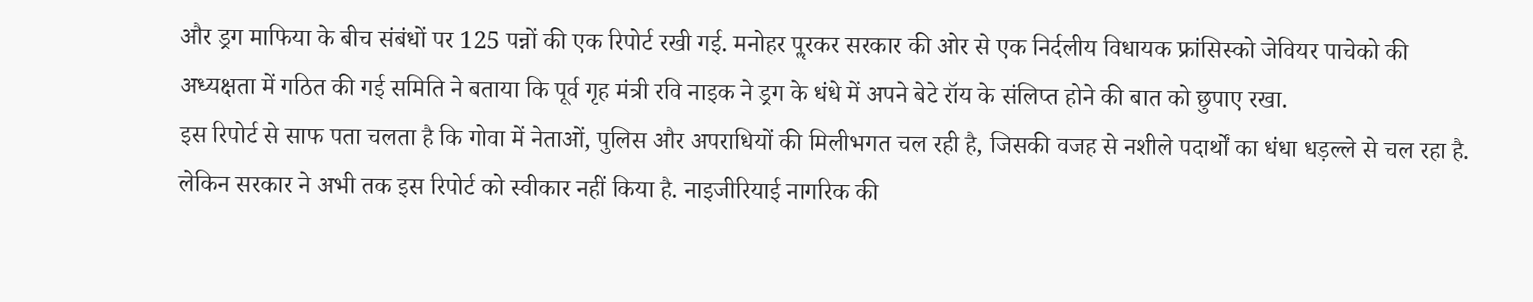और ड्रग माफिया के बीच संबंधों पर 125 पन्नों की एक रिपोर्ट रखी गई. मनोहर पॢरकर सरकार की ओर से एक निर्दलीय विधायक फ्रांसिस्को जेवियर पाचेको की अध्यक्षता में गठित की गई समिति ने बताया कि पूर्व गृह मंत्री रवि नाइक ने ड्रग के धंधे में अपने बेटे रॉय के संलिप्त होने की बात को छुपाए रखा.
इस रिपोर्ट से साफ पता चलता है कि गोवा में नेताओं, पुलिस और अपराधियों की मिलीभगत चल रही है, जिसकी वजह से नशीले पदार्थों का धंधा धड़ल्ले से चल रहा है. लेकिन सरकार ने अभी तक इस रिपोर्ट को स्वीकार नहीं किया है. नाइजीरियाई नागरिक की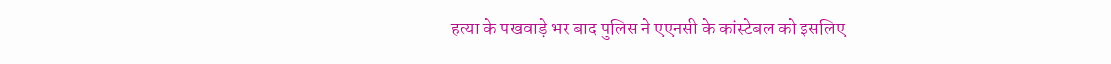हत्या के पखवाड़े भर बाद पुलिस ने एएनसी के कांस्टेबल को इसलिए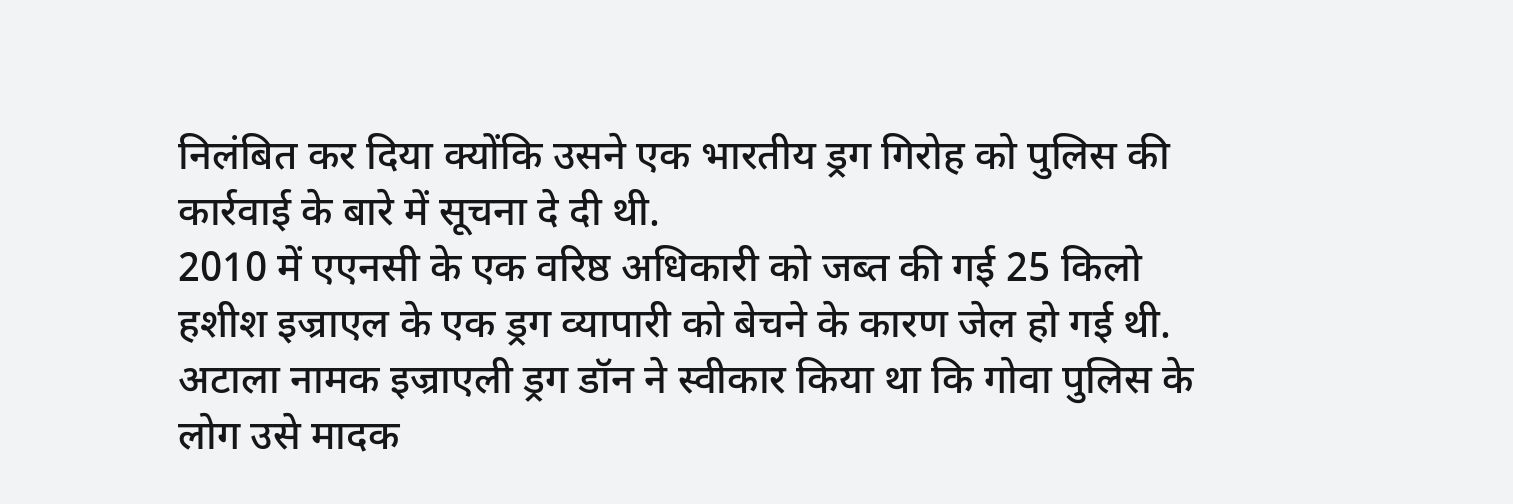निलंबित कर दिया क्योंकि उसने एक भारतीय ड्रग गिरोह को पुलिस की कार्रवाई के बारे में सूचना दे दी थी.
2010 में एएनसी के एक वरिष्ठ अधिकारी को जब्त की गई 25 किलो हशीश इज्राएल के एक ड्रग व्यापारी को बेचने के कारण जेल हो गई थी. अटाला नामक इज्राएली ड्रग डॉन ने स्वीकार किया था कि गोवा पुलिस के लोग उसे मादक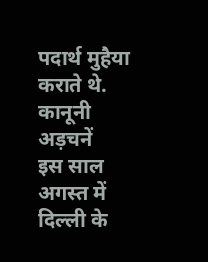पदार्थ मुहैया कराते थे.
कानूनी अड़चनें
इस साल अगस्त में दिल्ली के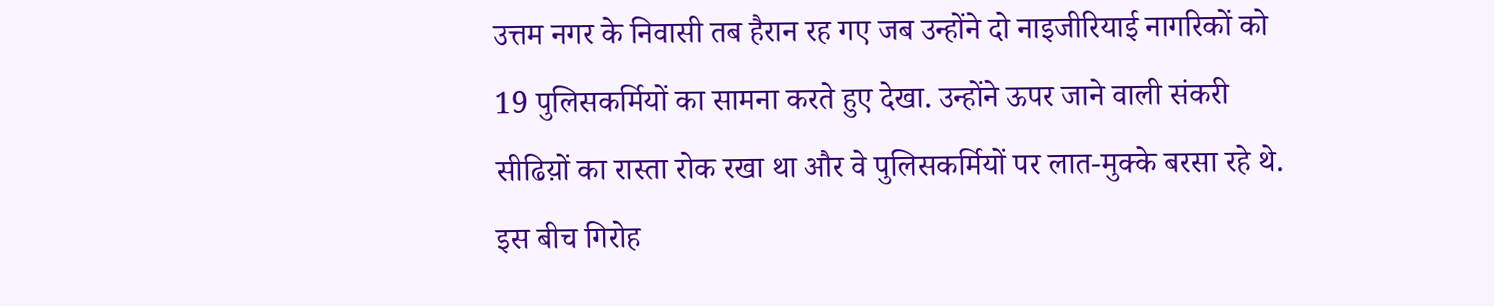उत्तम नगर के निवासी तब हैरान रह गए जब उन्होंने दो नाइजीरियाई नागरिकों को 19 पुलिसकर्मियों का सामना करते हुए देखा. उन्होंने ऊपर जाने वाली संकरी सीढिय़ों का रास्ता रोक रखा था और वे पुलिसकर्मियों पर लात-मुक्के बरसा रहे थे. इस बीच गिरोह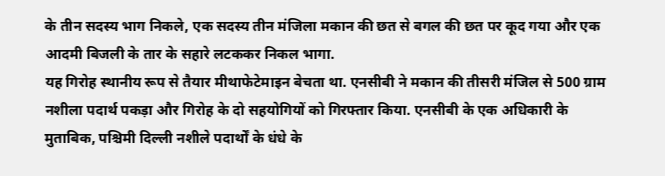के तीन सदस्य भाग निकले, एक सदस्य तीन मंजिला मकान की छत से बगल की छत पर कूद गया और एक आदमी बिजली के तार के सहारे लटककर निकल भागा.
यह गिरोह स्थानीय रूप से तैयार मीथाफेटेमाइन बेचता था. एनसीबी ने मकान की तीसरी मंजिल से 500 ग्राम नशीला पदार्थ पकड़ा और गिरोह के दो सहयोगियों को गिरफ्तार किया. एनसीबी के एक अधिकारी के मुताबिक, पश्चिमी दिल्ली नशीले पदार्थों के धंधे के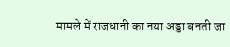मामले में राजधानी का नया अड्डा बनती जा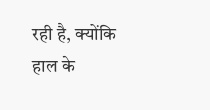रही है, क्योंकि हाल के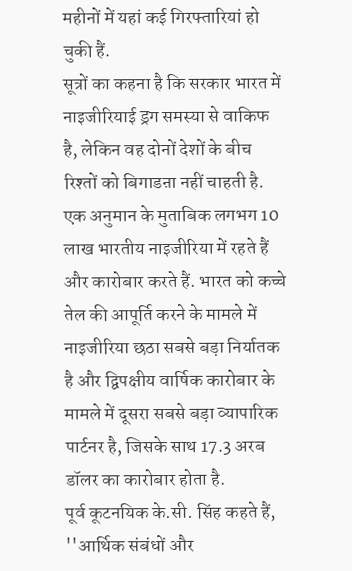महीनों में यहां कई गिरफ्तारियां हो चुकी हैं.
सूत्रों का कहना है कि सरकार भारत में नाइजीरियाई ड्रग समस्या से वाकिफ है, लेकिन वह दोनों देशों के बीच रिश्तों को बिगाडऩा नहीं चाहती है. एक अनुमान के मुताबिक लगभग 10 लाख भारतीय नाइजीरिया में रहते हैं और कारोबार करते हैं. भारत को कच्चे तेल की आपूर्ति करने के मामले में नाइजीरिया छठा सबसे बड़ा निर्यातक है और द्विपक्षीय वार्षिक कारोबार के मामले में दूसरा सबसे बड़ा व्यापारिक पार्टनर है, जिसके साथ 17.3 अरब डॉलर का कारोबार होता है.
पूर्व कूटनयिक के.सी. सिंह कहते हैं, ''आर्थिक संबंधों और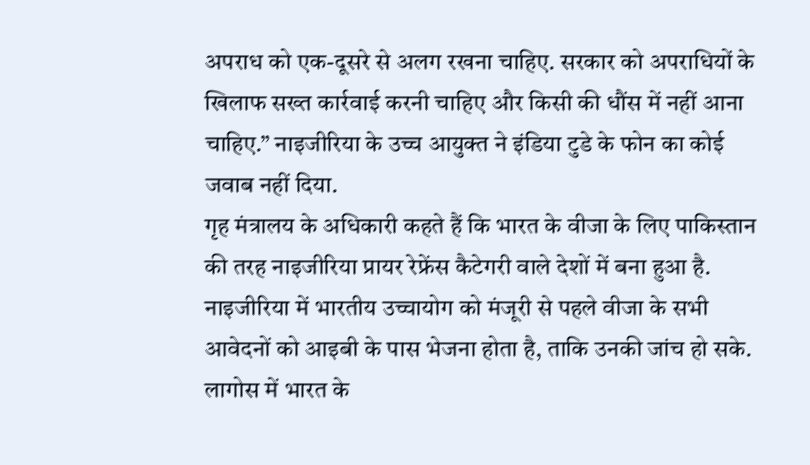अपराध को एक-दूसरे से अलग रखना चाहिए. सरकार को अपराधियों के खिलाफ सख्त कार्रवाई करनी चाहिए और किसी की धौंस में नहीं आना चाहिए.” नाइजीरिया के उच्च आयुक्त ने इंडिया टुडे के फोन का कोई जवाब नहीं दिया.
गृह मंत्रालय के अधिकारी कहते हैं कि भारत के वीजा के लिए पाकिस्तान की तरह नाइजीरिया प्रायर रेफ्रेंस कैटेगरी वाले देशों में बना हुआ है. नाइजीरिया में भारतीय उच्चायोग को मंजूरी से पहले वीजा के सभी आवेदनों को आइबी के पास भेजना होता है, ताकि उनकी जांच हो सके. लागोस में भारत के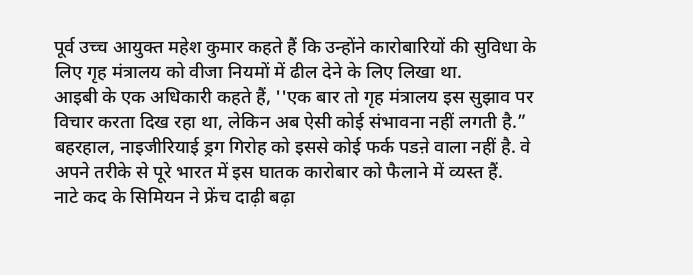पूर्व उच्च आयुक्त महेश कुमार कहते हैं कि उन्होंने कारोबारियों की सुविधा के लिए गृह मंत्रालय को वीजा नियमों में ढील देने के लिए लिखा था.
आइबी के एक अधिकारी कहते हैं, ''एक बार तो गृह मंत्रालय इस सुझाव पर विचार करता दिख रहा था, लेकिन अब ऐसी कोई संभावना नहीं लगती है.” बहरहाल, नाइजीरियाई ड्रग गिरोह को इससे कोई फर्क पडऩे वाला नहीं है. वे अपने तरीके से पूरे भारत में इस घातक कारोबार को फैलाने में व्यस्त हैं.
नाटे कद के सिमियन ने फ्रेंच दाढ़ी बढ़ा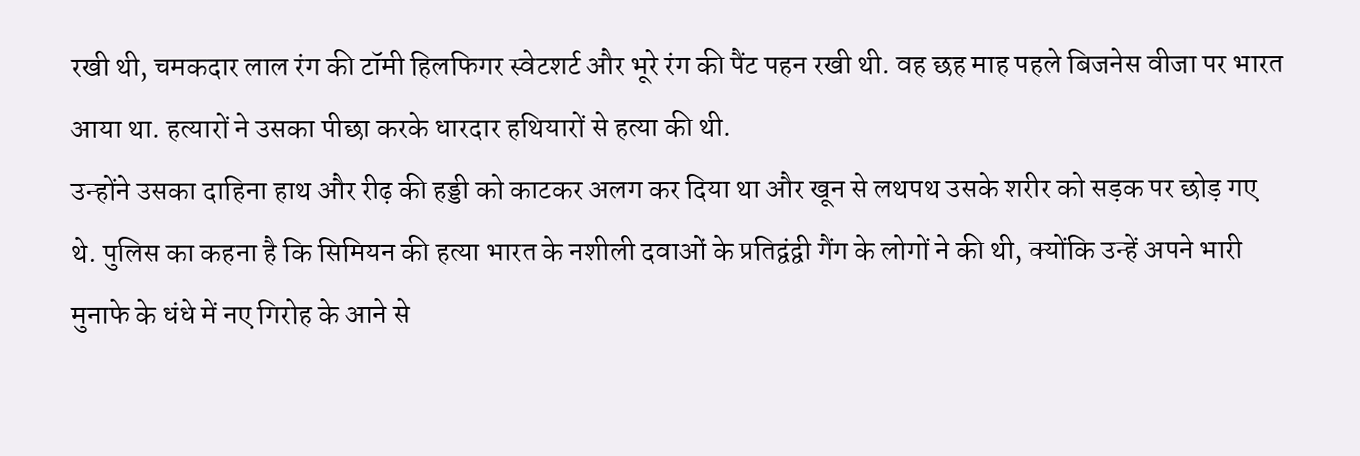रखी थी, चमकदार लाल रंग की टॉमी हिलफिगर स्वेटशर्ट और भूरे रंग की पैंट पहन रखी थी. वह छह माह पहले बिजनेस वीजा पर भारत आया था. हत्यारों ने उसका पीछा करके धारदार हथियारों से हत्या की थी.
उन्होंने उसका दाहिना हाथ और रीढ़ की हड्डी को काटकर अलग कर दिया था और खून से लथपथ उसके शरीर को सड़क पर छोड़ गए थे. पुलिस का कहना है कि सिमियन की हत्या भारत के नशीली दवाओं के प्रतिद्वंद्वी गैंग के लोगों ने की थी, क्योंकि उन्हें अपने भारी मुनाफे के धंधे में नए गिरोह के आने से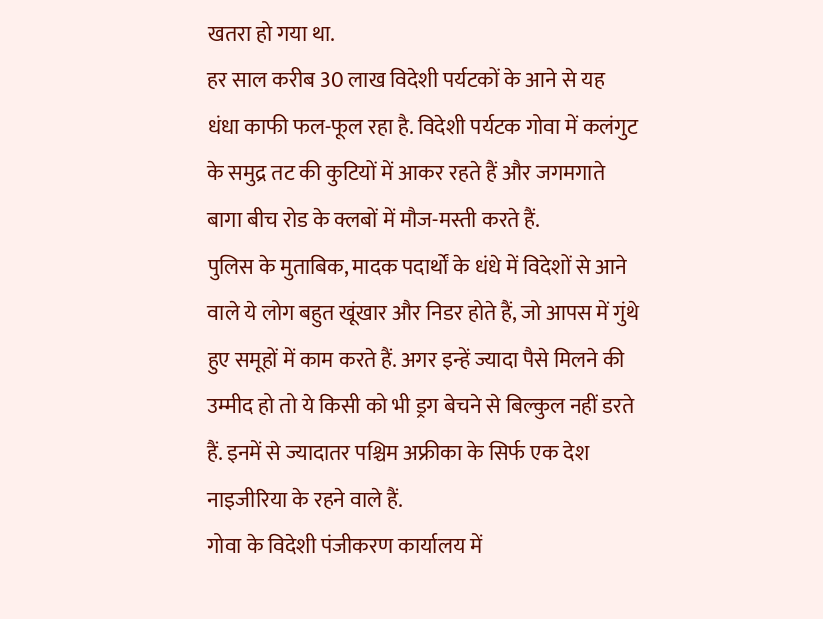खतरा हो गया था.
हर साल करीब 30 लाख विदेशी पर्यटकों के आने से यह धंधा काफी फल-फूल रहा है. विदेशी पर्यटक गोवा में कलंगुट के समुद्र तट की कुटियों में आकर रहते हैं और जगमगाते बागा बीच रोड के क्लबों में मौज-मस्ती करते हैं.
पुलिस के मुताबिक, मादक पदार्थों के धंधे में विदेशों से आने वाले ये लोग बहुत खूंखार और निडर होते हैं, जो आपस में गुंथे हुए समूहों में काम करते हैं. अगर इन्हें ज्यादा पैसे मिलने की उम्मीद हो तो ये किसी को भी ड्रग बेचने से बिल्कुल नहीं डरते हैं. इनमें से ज्यादातर पश्चिम अफ्रीका के सिर्फ एक देश नाइजीरिया के रहने वाले हैं.
गोवा के विदेशी पंजीकरण कार्यालय में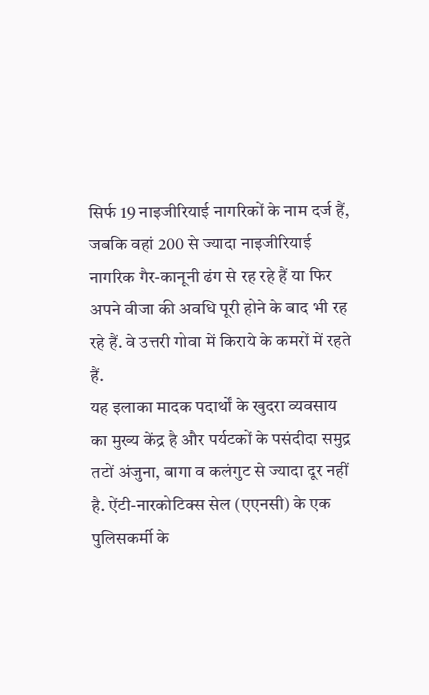सिर्फ 19 नाइजीरियाई नागरिकों के नाम दर्ज हैं, जबकि वहां 200 से ज्यादा नाइजीरियाई नागरिक गैर-कानूनी ढंग से रह रहे हैं या फिर अपने वीजा की अवधि पूरी होने के बाद भी रह रहे हैं. वे उत्तरी गोवा में किराये के कमरों में रहते हैं.
यह इलाका मादक पदार्थों के खुदरा व्यवसाय का मुख्य केंद्र है और पर्यटकों के पसंदीदा समुद्र तटों अंजुना, बागा व कलंगुट से ज्यादा दूर नहीं है. ऐंटी-नारकोटिक्स सेल (एएनसी) के एक पुलिसकर्मी के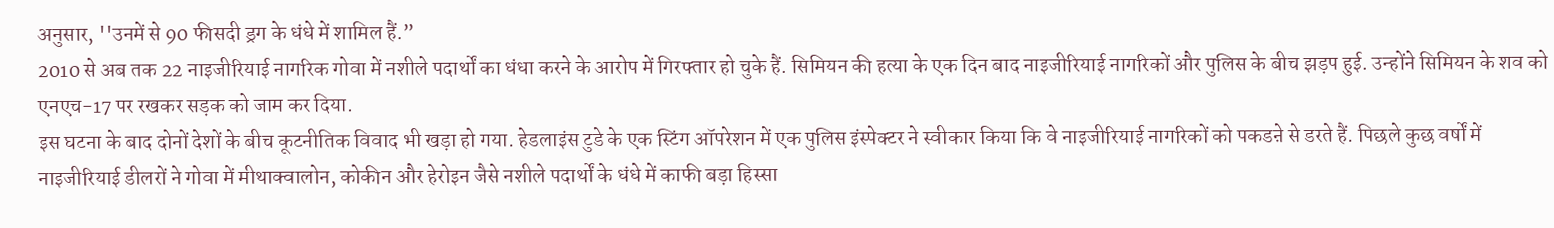अनुसार, ''उनमें से 90 फीसदी ड्रग के धंधे में शामिल हैं.”
2010 से अब तक 22 नाइजीरियाई नागरिक गोवा में नशीले पदार्थों का धंधा करने के आरोप में गिरफ्तार हो चुके हैं. सिमियन की हत्या के एक दिन बाद नाइजीरियाई नागरिकों और पुलिस के बीच झड़प हुई. उन्होंने सिमियन के शव को एनएच-17 पर रखकर सड़क को जाम कर दिया.
इस घटना के बाद दोनों देशों के बीच कूटनीतिक विवाद भी खड़ा हो गया. हेडलाइंस टुडे के एक स्टिंग ऑपरेशन में एक पुलिस इंस्पेक्टर ने स्वीकार किया कि वे नाइजीरियाई नागरिकों को पकडऩे से डरते हैं. पिछले कुछ वर्षों में नाइजीरियाई डीलरों ने गोवा में मीथाक्वालोन, कोकीन और हेरोइन जैसे नशीले पदार्थों के धंधे में काफी बड़ा हिस्सा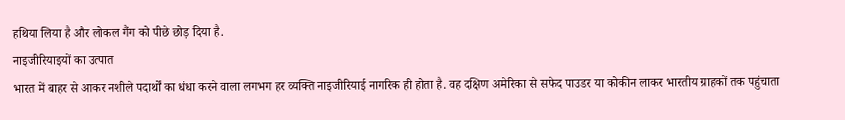हथिया लिया है और लोकल गैंग को पीछे छोड़ दिया है.
नाइजीरियाइयों का उत्पात
भारत में बाहर से आकर नशीले पदार्थों का धंधा करने वाला लगभग हर व्यक्ति नाइजीरियाई नागरिक ही होता है. वह दक्षिण अमेरिका से सफेद पाउडर या कोकीन लाकर भारतीय ग्राहकों तक पहुंचाता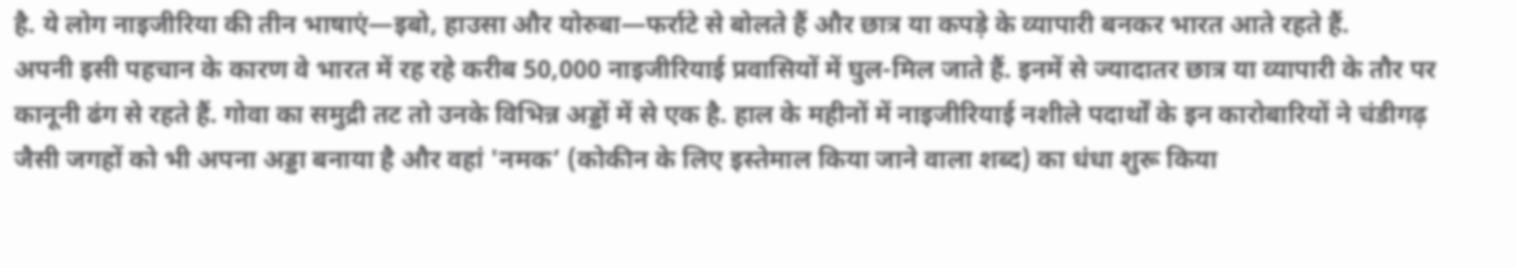है. ये लोग नाइजीरिया की तीन भाषाएं—इबो, हाउसा और योरुबा—फर्राटे से बोलते हैं और छात्र या कपड़े के व्यापारी बनकर भारत आते रहते हैं.
अपनी इसी पहचान के कारण वे भारत में रह रहे करीब 50,000 नाइजीरियाई प्रवासियों में घुल-मिल जाते हैं. इनमें से ज्यादातर छात्र या व्यापारी के तौर पर कानूनी ढंग से रहते हैं. गोवा का समुद्री तट तो उनके विभिन्न अड्डों में से एक है. हाल के महीनों में नाइजीरियाई नशीले पदार्थों के इन कारोबारियों ने चंडीगढ़ जैसी जगहों को भी अपना अड्डा बनाया है और वहां 'नमक’ (कोकीन के लिए इस्तेमाल किया जाने वाला शब्द) का धंधा शुरू किया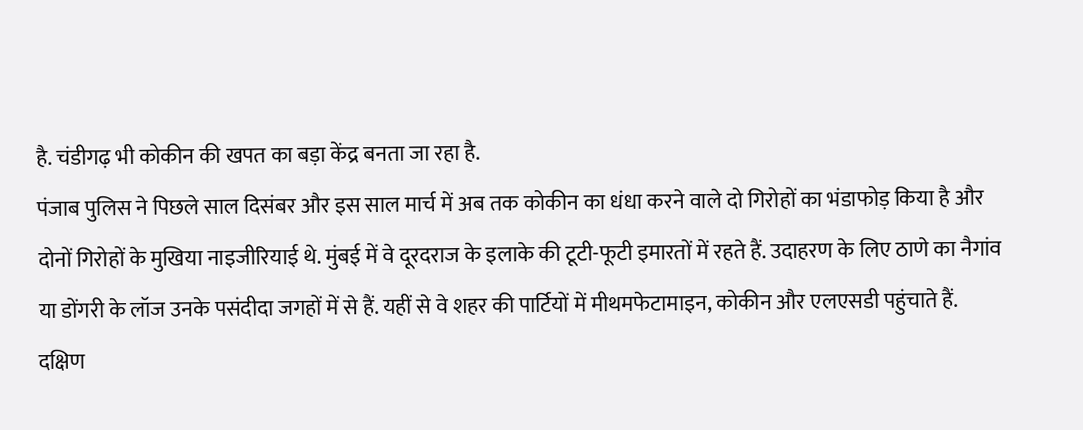है. चंडीगढ़ भी कोकीन की खपत का बड़ा केंद्र बनता जा रहा है.
पंजाब पुलिस ने पिछले साल दिसंबर और इस साल मार्च में अब तक कोकीन का धंधा करने वाले दो गिरोहों का भंडाफोड़ किया है और दोनों गिरोहों के मुखिया नाइजीरियाई थे. मुंबई में वे दूरदराज के इलाके की टूटी-फूटी इमारतों में रहते हैं. उदाहरण के लिए ठाणे का नैगांव या डोंगरी के लॉज उनके पसंदीदा जगहों में से हैं. यहीं से वे शहर की पार्टियों में मीथमफेटामाइन, कोकीन और एलएसडी पहुंचाते हैं.
दक्षिण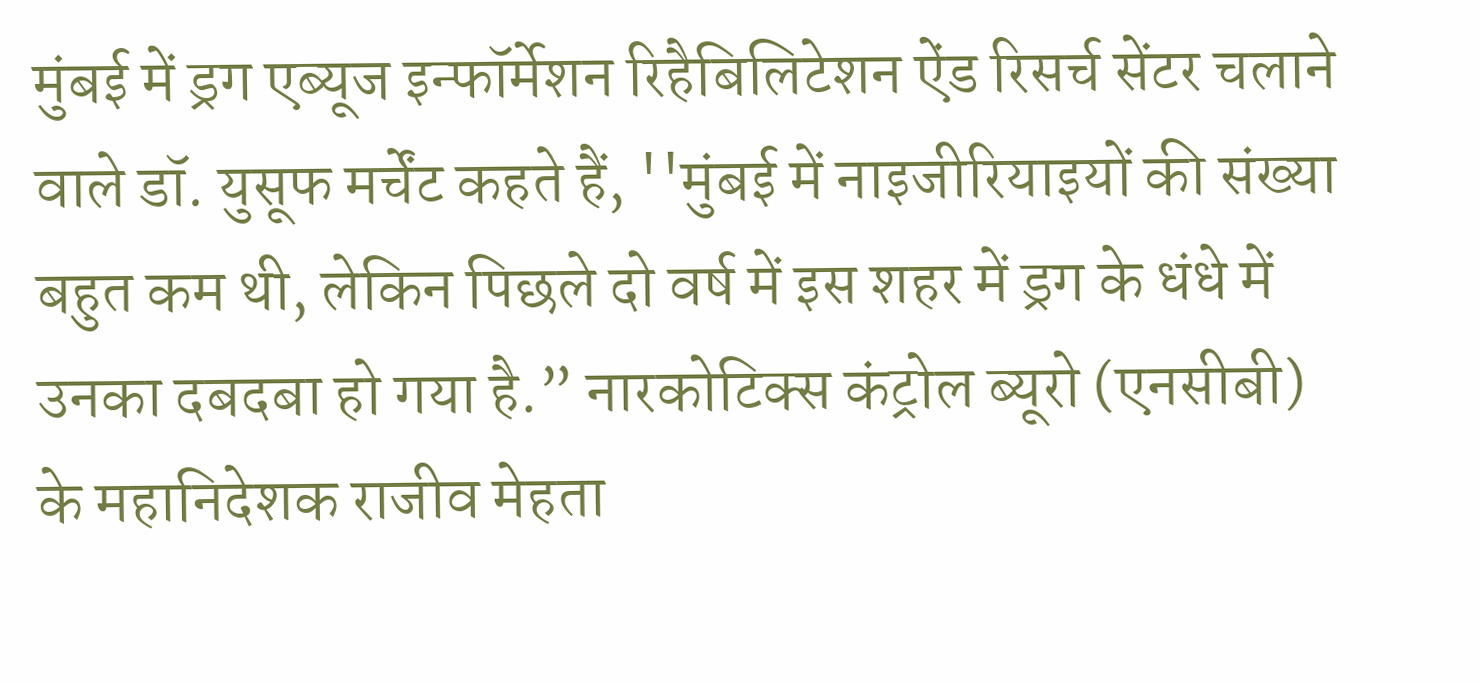मुंबई में ड्रग एब्यूज इन्फॉर्मेशन रिहैबिलिटेशन ऐंड रिसर्च सेंटर चलाने वाले डॉ. युसूफ मर्चेंट कहते हैं, ''मुंबई में नाइजीरियाइयों की संख्या बहुत कम थी, लेकिन पिछले दो वर्ष में इस शहर में ड्रग के धंधे में उनका दबदबा हो गया है.” नारकोटिक्स कंट्रोल ब्यूरो (एनसीबी) के महानिदेशक राजीव मेहता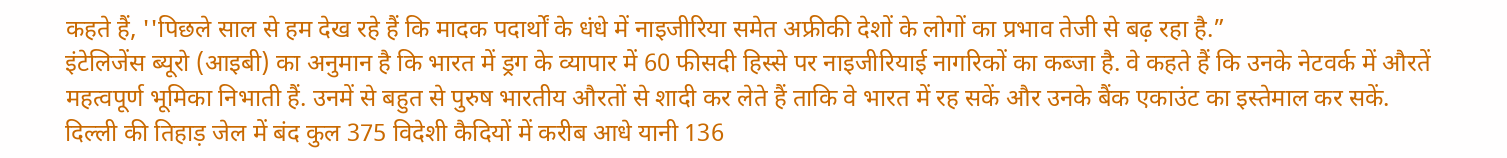कहते हैं, ''पिछले साल से हम देख रहे हैं कि मादक पदार्थों के धंधे में नाइजीरिया समेत अफ्रीकी देशों के लोगों का प्रभाव तेजी से बढ़ रहा है.”
इंटेलिजेंस ब्यूरो (आइबी) का अनुमान है कि भारत में ड्रग के व्यापार में 60 फीसदी हिस्से पर नाइजीरियाई नागरिकों का कब्जा है. वे कहते हैं कि उनके नेटवर्क में औरतें महत्वपूर्ण भूमिका निभाती हैं. उनमें से बहुत से पुरुष भारतीय औरतों से शादी कर लेते हैं ताकि वे भारत में रह सकें और उनके बैंक एकाउंट का इस्तेमाल कर सकें.
दिल्ली की तिहाड़ जेल में बंद कुल 375 विदेशी कैदियों में करीब आधे यानी 136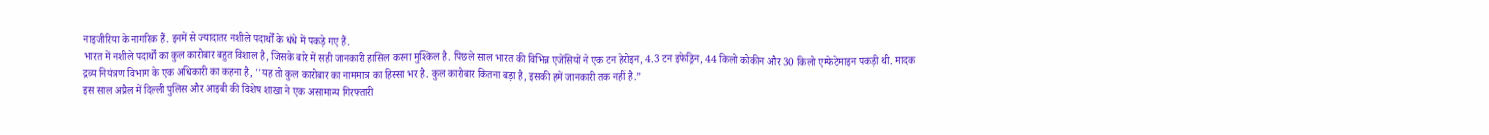नाइजीरिया के नागरिक हैं. इनमें से ज्यादातर नशीले पदार्थों के धंधे में पकड़े गए हैं.
भारत में नशीले पदार्थों का कुल कारोबार बहुत विशाल है, जिसके बारे में सही जानकारी हासिल करना मुश्किल है. पिछले साल भारत की विभिन्न एजेंसियों ने एक टन हेरोइन, 4.3 टन इफेड्रिन, 44 किलो कोकीन और 30 किलो एम्फेटेमाइन पकड़ी थी. मादक द्रव्य नियंत्रण विभाग के एक अधिकारी का कहना है, ''यह तो कुल कारोबार का नाममात्र का हिस्सा भर है. कुल कारोबार कितना बड़ा है, इसकी हमें जानकारी तक नहीं है.”
इस साल अप्रैल में दिल्ली पुलिस और आइबी की विशेष शाखा ने एक असामान्य गिरफ्तारी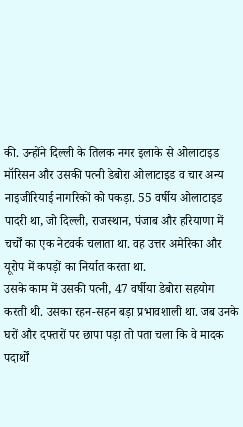की. उन्होंने दिल्ली के तिलक नगर इलाके से ओलाटाइड मॉरिसन और उसकी पत्नी डेबोरा ओलाटाइड व चार अन्य नाइजीरियाई नागरिकों को पकड़ा. 55 वर्षीय ओलाटाइड पादरी था, जो दिल्ली, राजस्थान, पंजाब और हरियाणा में चर्चों का एक नेटवर्क चलाता था. वह उत्तर अमेरिका और यूरोप में कपड़ों का निर्यात करता था.
उसके काम में उसकी पत्नी, 47 वर्षीया डेबोरा सहयोग करती थी. उसका रहन-सहन बड़ा प्रभावशाली था. जब उनके घरों और दफ्तरों पर छापा पड़ा तो पता चला कि वे मादक पदार्थों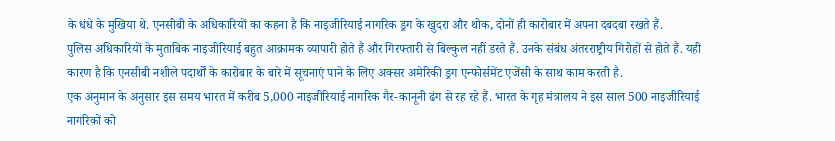के धंधे के मुखिया थे. एनसीबी के अधिकारियों का कहना है कि नाइजीरियाई नागरिक ड्रग के खुदरा और थोक, दोनों ही कारोबार में अपना दबदबा रखते हैं.
पुलिस अधिकारियों के मुताबिक नाइजीरियाई बहुत आक्रामक व्यापारी होते हैं और गिरफ्तारी से बिल्कुल नहीं डरते हैं. उनके संबंध अंतरराष्ट्रीय गिरोहों से होते हैं. यही कारण है कि एनसीबी नशीले पदार्थों के कारोबार के बारे में सूचनाएं पाने के लिए अक्सर अमेरिकी ड्रग एन्फोर्समेंट एजेंसी के साथ काम करती है.
एक अनुमान के अनुसार इस समय भारत में करीब 5,000 नाइजीरियाई नागरिक गैर-कानूनी ढंग से रह रहे हैं. भारत के गृह मंत्रालय ने इस साल 500 नाइजीरियाई नागरिकों को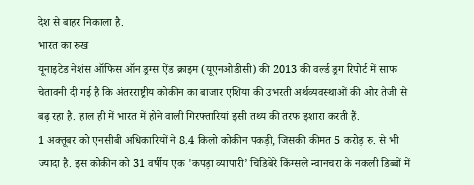देश से बाहर निकाला है.
भारत का रुख
यूनाइटेड नेशंस ऑफिस ऑन ड्रग्स ऐंड क्राइम (यूएनओडीसी) की 2013 की वर्ल्ड ड्रग रिपोर्ट में साफ चेतावनी दी गई है कि अंतरराष्ट्रीय कोकीन का बाजार एशिया की उभरती अर्थव्यवस्थाओं की ओर तेजी से बढ़ रहा है. हाल ही में भारत में होने वाली गिरफ्तारियां इसी तथ्य की तरफ इशारा करती हैं.
1 अक्तूबर को एनसीबी अधिकारियों ने 8.4 किलो कोकीन पकड़ी, जिसकी कीमत 5 करोड़ रु. से भी ज्यादा है. इस कोकीन को 31 वर्षीय एक 'कपड़ा व्यापारी’ चिडिबेरे किंग्सले न्वानचरा के नकली डिब्बों में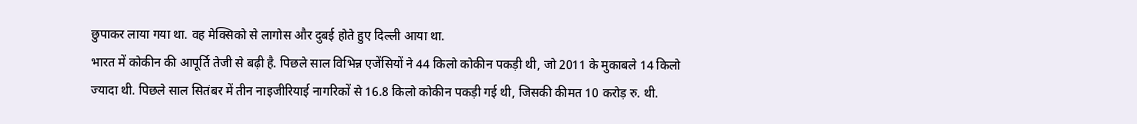छुपाकर लाया गया था. वह मेक्सिको से लागोस और दुबई होते हुए दिल्ली आया था.
भारत में कोकीन की आपूर्ति तेजी से बढ़ी है. पिछले साल विभिन्न एजेंसियों ने 44 किलो कोकीन पकड़ी थी, जो 2011 के मुकाबले 14 किलो ज्यादा थी. पिछले साल सितंबर में तीन नाइजीरियाई नागरिकों से 16.8 किलो कोकीन पकड़ी गई थी, जिसकी कीमत 10 करोड़ रु. थी.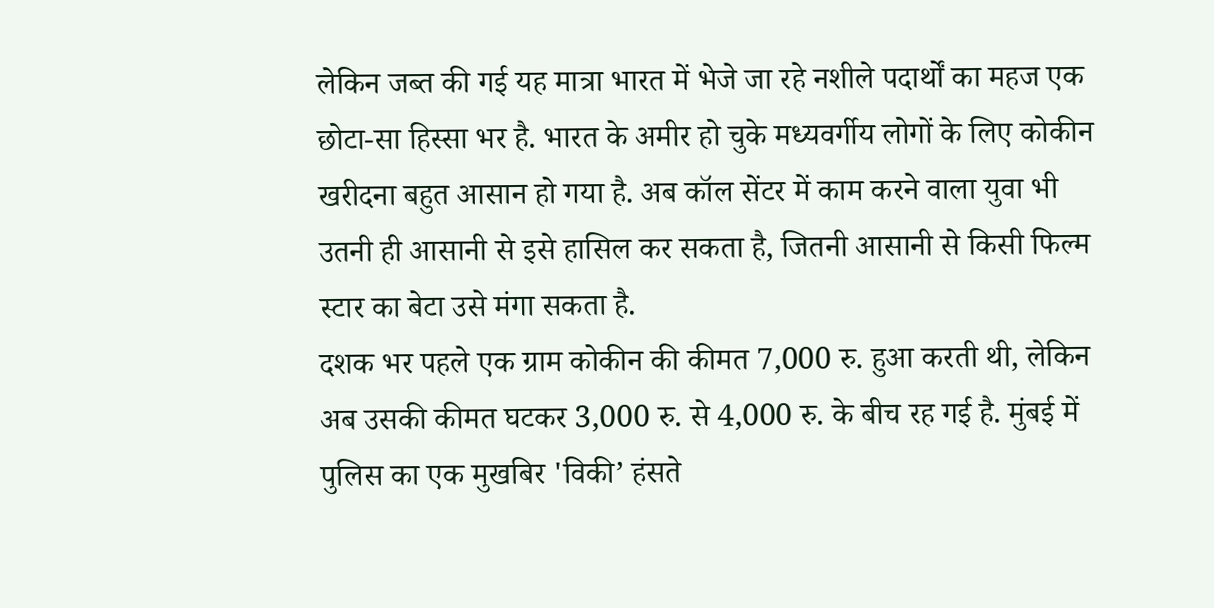लेकिन जब्त की गई यह मात्रा भारत में भेजे जा रहे नशीले पदार्थों का महज एक छोटा-सा हिस्सा भर है. भारत के अमीर हो चुके मध्यवर्गीय लोगों के लिए कोकीन खरीदना बहुत आसान हो गया है. अब कॉल सेंटर में काम करने वाला युवा भी उतनी ही आसानी से इसे हासिल कर सकता है, जितनी आसानी से किसी फिल्म स्टार का बेटा उसे मंगा सकता है.
दशक भर पहले एक ग्राम कोकीन की कीमत 7,000 रु. हुआ करती थी, लेकिन अब उसकी कीमत घटकर 3,000 रु. से 4,000 रु. के बीच रह गई है. मुंबई में पुलिस का एक मुखबिर 'विकी’ हंसते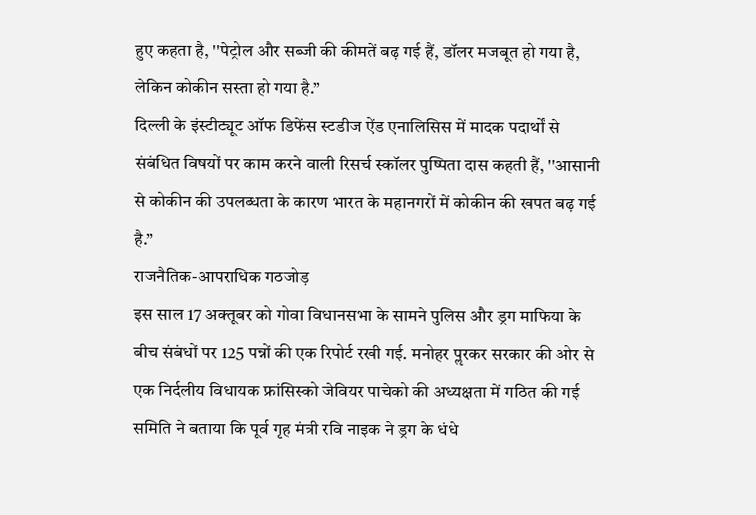हुए कहता है, ''पेट्रोल और सब्जी की कीमतें बढ़ गई हैं, डॉलर मजबूत हो गया है, लेकिन कोकीन सस्ता हो गया है.”
दिल्ली के इंस्टीट्यूट ऑफ डिफेंस स्टडीज ऐंड एनालिसिस में मादक पदार्थों से संबंधित विषयों पर काम करने वाली रिसर्च स्कॉलर पुष्पिता दास कहती हैं, ''आसानी से कोकीन की उपलब्धता के कारण भारत के महानगरों में कोकीन की खपत बढ़ गई है.”
राजनैतिक-आपराधिक गठजोड़
इस साल 17 अक्तूबर को गोवा विधानसभा के सामने पुलिस और ड्रग माफिया के बीच संबंधों पर 125 पन्नों की एक रिपोर्ट रखी गई. मनोहर पॢरकर सरकार की ओर से एक निर्दलीय विधायक फ्रांसिस्को जेवियर पाचेको की अध्यक्षता में गठित की गई समिति ने बताया कि पूर्व गृह मंत्री रवि नाइक ने ड्रग के धंधे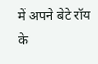में अपने बेटे रॉय के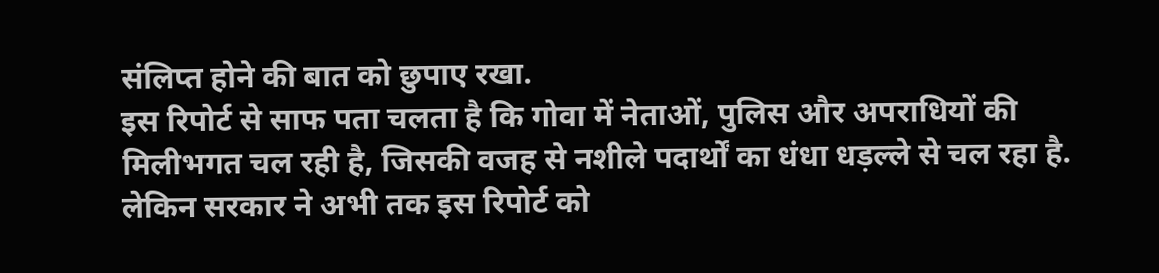संलिप्त होने की बात को छुपाए रखा.
इस रिपोर्ट से साफ पता चलता है कि गोवा में नेताओं, पुलिस और अपराधियों की मिलीभगत चल रही है, जिसकी वजह से नशीले पदार्थों का धंधा धड़ल्ले से चल रहा है. लेकिन सरकार ने अभी तक इस रिपोर्ट को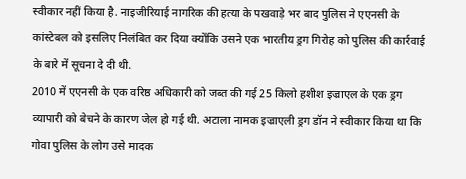स्वीकार नहीं किया है. नाइजीरियाई नागरिक की हत्या के पखवाड़े भर बाद पुलिस ने एएनसी के कांस्टेबल को इसलिए निलंबित कर दिया क्योंकि उसने एक भारतीय ड्रग गिरोह को पुलिस की कार्रवाई के बारे में सूचना दे दी थी.
2010 में एएनसी के एक वरिष्ठ अधिकारी को जब्त की गई 25 किलो हशीश इज्राएल के एक ड्रग व्यापारी को बेचने के कारण जेल हो गई थी. अटाला नामक इज्राएली ड्रग डॉन ने स्वीकार किया था कि गोवा पुलिस के लोग उसे मादक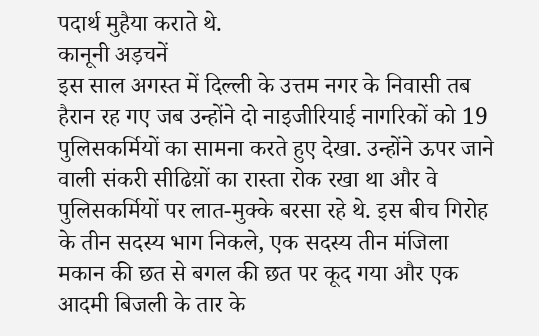पदार्थ मुहैया कराते थे.
कानूनी अड़चनें
इस साल अगस्त में दिल्ली के उत्तम नगर के निवासी तब हैरान रह गए जब उन्होंने दो नाइजीरियाई नागरिकों को 19 पुलिसकर्मियों का सामना करते हुए देखा. उन्होंने ऊपर जाने वाली संकरी सीढिय़ों का रास्ता रोक रखा था और वे पुलिसकर्मियों पर लात-मुक्के बरसा रहे थे. इस बीच गिरोह के तीन सदस्य भाग निकले, एक सदस्य तीन मंजिला मकान की छत से बगल की छत पर कूद गया और एक आदमी बिजली के तार के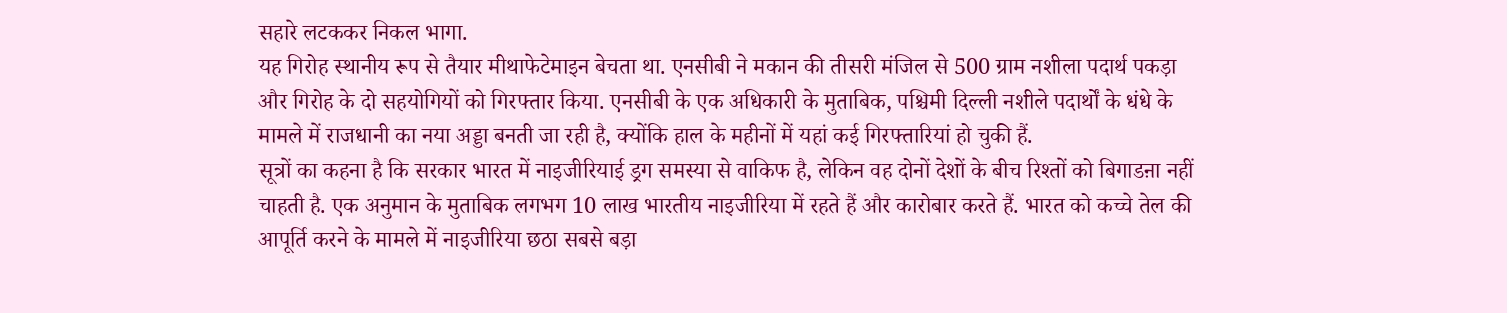सहारे लटककर निकल भागा.
यह गिरोह स्थानीय रूप से तैयार मीथाफेटेमाइन बेचता था. एनसीबी ने मकान की तीसरी मंजिल से 500 ग्राम नशीला पदार्थ पकड़ा और गिरोह के दो सहयोगियों को गिरफ्तार किया. एनसीबी के एक अधिकारी के मुताबिक, पश्चिमी दिल्ली नशीले पदार्थों के धंधे के मामले में राजधानी का नया अड्डा बनती जा रही है, क्योंकि हाल के महीनों में यहां कई गिरफ्तारियां हो चुकी हैं.
सूत्रों का कहना है कि सरकार भारत में नाइजीरियाई ड्रग समस्या से वाकिफ है, लेकिन वह दोनों देशों के बीच रिश्तों को बिगाडऩा नहीं चाहती है. एक अनुमान के मुताबिक लगभग 10 लाख भारतीय नाइजीरिया में रहते हैं और कारोबार करते हैं. भारत को कच्चे तेल की आपूर्ति करने के मामले में नाइजीरिया छठा सबसे बड़ा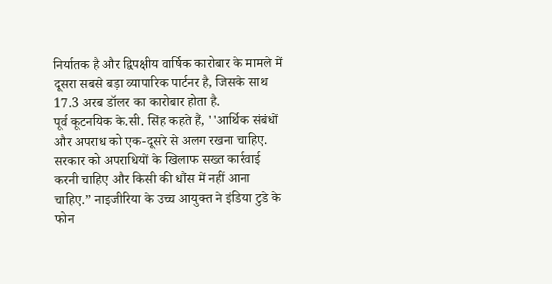निर्यातक है और द्विपक्षीय वार्षिक कारोबार के मामले में दूसरा सबसे बड़ा व्यापारिक पार्टनर है, जिसके साथ 17.3 अरब डॉलर का कारोबार होता है.
पूर्व कूटनयिक के.सी. सिंह कहते हैं, ''आर्थिक संबंधों और अपराध को एक-दूसरे से अलग रखना चाहिए. सरकार को अपराधियों के खिलाफ सख्त कार्रवाई करनी चाहिए और किसी की धौंस में नहीं आना चाहिए.” नाइजीरिया के उच्च आयुक्त ने इंडिया टुडे के फोन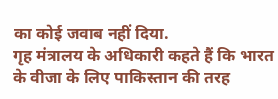का कोई जवाब नहीं दिया.
गृह मंत्रालय के अधिकारी कहते हैं कि भारत के वीजा के लिए पाकिस्तान की तरह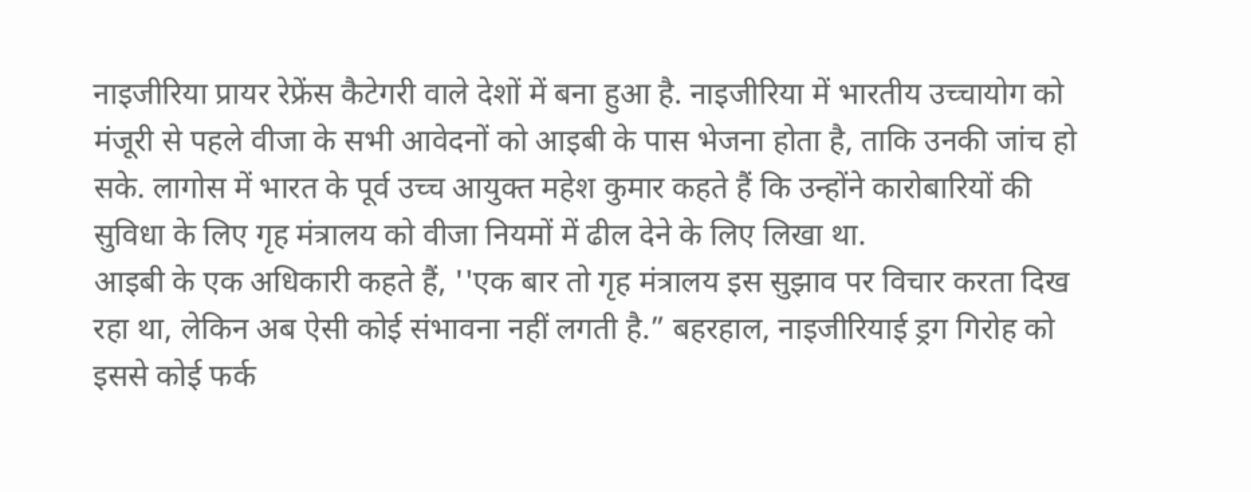नाइजीरिया प्रायर रेफ्रेंस कैटेगरी वाले देशों में बना हुआ है. नाइजीरिया में भारतीय उच्चायोग को मंजूरी से पहले वीजा के सभी आवेदनों को आइबी के पास भेजना होता है, ताकि उनकी जांच हो सके. लागोस में भारत के पूर्व उच्च आयुक्त महेश कुमार कहते हैं कि उन्होंने कारोबारियों की सुविधा के लिए गृह मंत्रालय को वीजा नियमों में ढील देने के लिए लिखा था.
आइबी के एक अधिकारी कहते हैं, ''एक बार तो गृह मंत्रालय इस सुझाव पर विचार करता दिख रहा था, लेकिन अब ऐसी कोई संभावना नहीं लगती है.” बहरहाल, नाइजीरियाई ड्रग गिरोह को इससे कोई फर्क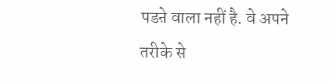पडऩे वाला नहीं है. वे अपने तरीके से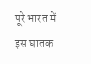पूरे भारत में इस घातक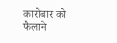कारोबार को फैलाने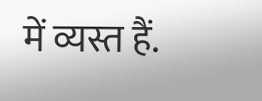में व्यस्त हैं.